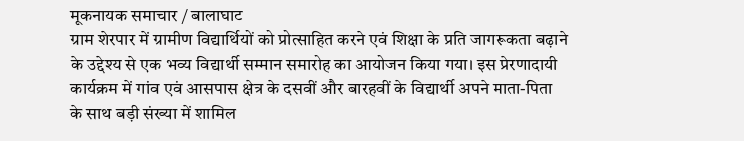मूकनायक समाचार / बालाघाट
ग्राम शेरपार में ग्रामीण विद्यार्थियों को प्रोत्साहित करने एवं शिक्षा के प्रति जागरूकता बढ़ाने के उद्देश्य से एक भव्य विद्यार्थी सम्मान समारोह का आयोजन किया गया। इस प्रेरणादायी कार्यक्रम में गांव एवं आसपास क्षेत्र के दसवीं और बारहवीं के विद्यार्थी अपने माता-पिता के साथ बड़ी संख्या में शामिल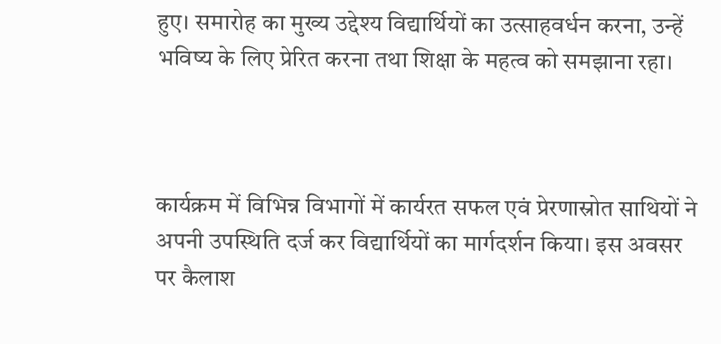हुए। समारोह का मुख्य उद्देश्य विद्यार्थियों का उत्साहवर्धन करना, उन्हें भविष्य के लिए प्रेरित करना तथा शिक्षा के महत्व को समझाना रहा।



कार्यक्रम में विभिन्न विभागों में कार्यरत सफल एवं प्रेरणास्रोत साथियों ने अपनी उपस्थिति दर्ज कर विद्यार्थियों का मार्गदर्शन किया। इस अवसर पर कैलाश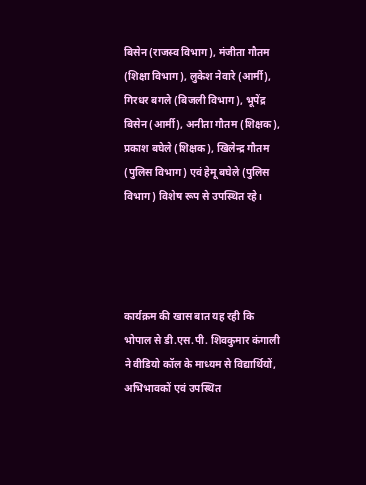बिसेन (राजस्व विभाग), मंजीता गौतम (शिक्षा विभाग), लुकेश नेवारे (आर्मी), गिरधर बगले (बिजली विभाग), भूपेंद्र बिसेन (आर्मी), अनीता गौतम (शिक्षक), प्रकाश बघेले (शिक्षक), खिलेन्द्र गौतम (पुलिस विभाग) एवं हेमू बघेले (पुलिस विभाग) विशेष रूप से उपस्थित रहे।




कार्यक्रम की खास बात यह रही कि भोपाल से डी.एस.पी. शिवकुमार कंगाली ने वीडियो कॉल के माध्यम से विद्यार्थियों, अभिभावकों एवं उपस्थित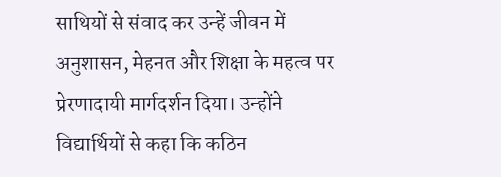साथियों से संवाद कर उन्हें जीवन में अनुशासन, मेहनत और शिक्षा के महत्व पर प्रेरणादायी मार्गदर्शन दिया। उन्होंने विद्यार्थियों से कहा कि कठिन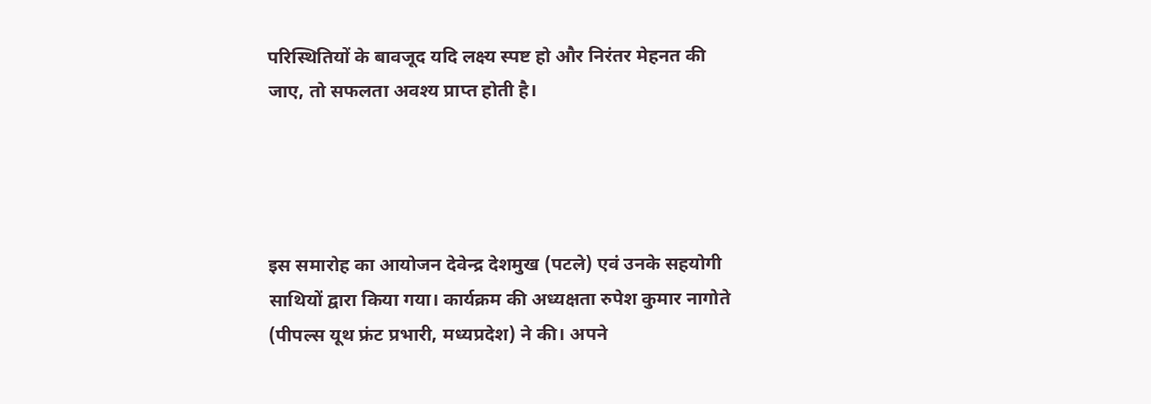परिस्थितियों के बावजूद यदि लक्ष्य स्पष्ट हो और निरंतर मेहनत की जाए, तो सफलता अवश्य प्राप्त होती है।




इस समारोह का आयोजन देवेन्द्र देशमुख (पटले) एवं उनके सहयोगी साथियों द्वारा किया गया। कार्यक्रम की अध्यक्षता रुपेश कुमार नागोते (पीपल्स यूथ फ्रंट प्रभारी, मध्यप्रदेश) ने की। अपने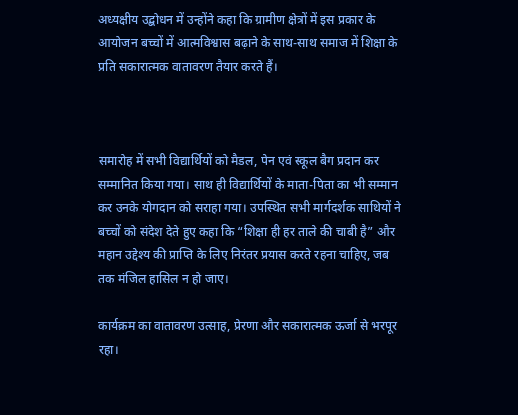अध्यक्षीय उद्बोधन में उन्होंने कहा कि ग्रामीण क्षेत्रों में इस प्रकार के आयोजन बच्चों में आत्मविश्वास बढ़ाने के साथ-साथ समाज में शिक्षा के प्रति सकारात्मक वातावरण तैयार करते हैं।



समारोह में सभी विद्यार्थियों को मैडल, पेन एवं स्कूल बैग प्रदान कर सम्मानित किया गया। साथ ही विद्यार्थियों के माता-पिता का भी सम्मान कर उनके योगदान को सराहा गया। उपस्थित सभी मार्गदर्शक साथियों ने बच्चों को संदेश देते हुए कहा कि “शिक्षा ही हर ताले की चाबी है” और महान उद्देश्य की प्राप्ति के लिए निरंतर प्रयास करते रहना चाहिए, जब तक मंजिल हासिल न हो जाए।

कार्यक्रम का वातावरण उत्साह, प्रेरणा और सकारात्मक ऊर्जा से भरपूर रहा।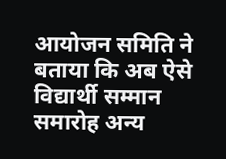आयोजन समिति ने बताया कि अब ऐसे विद्यार्थी सम्मान समारोह अन्य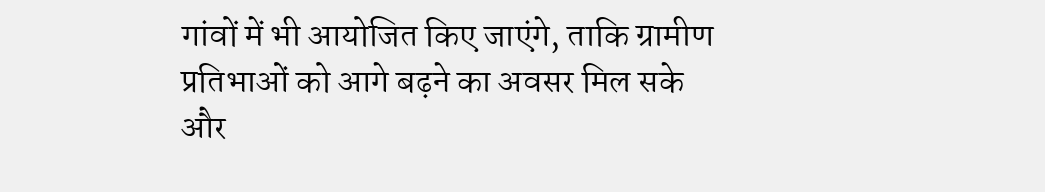गांवों में भी आयोजित किए जाएंगे, ताकि ग्रामीण प्रतिभाओं को आगे बढ़ने का अवसर मिल सके और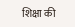शिक्षा की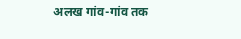अलख गांव-गांव तक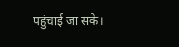पहुंचाई जा सके।